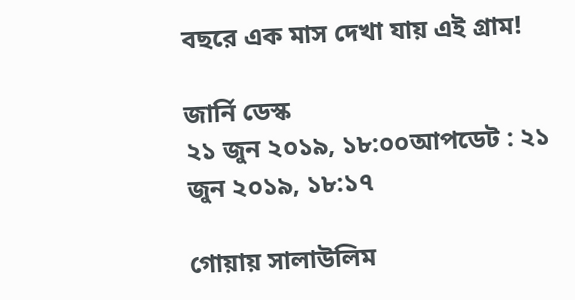বছরে এক মাস দেখা যায় এই গ্রাম!

জার্নি ডেস্ক
২১ জুন ২০১৯, ১৮:০০আপডেট : ২১ জুন ২০১৯, ১৮:১৭

গোয়ায় সালাউলিম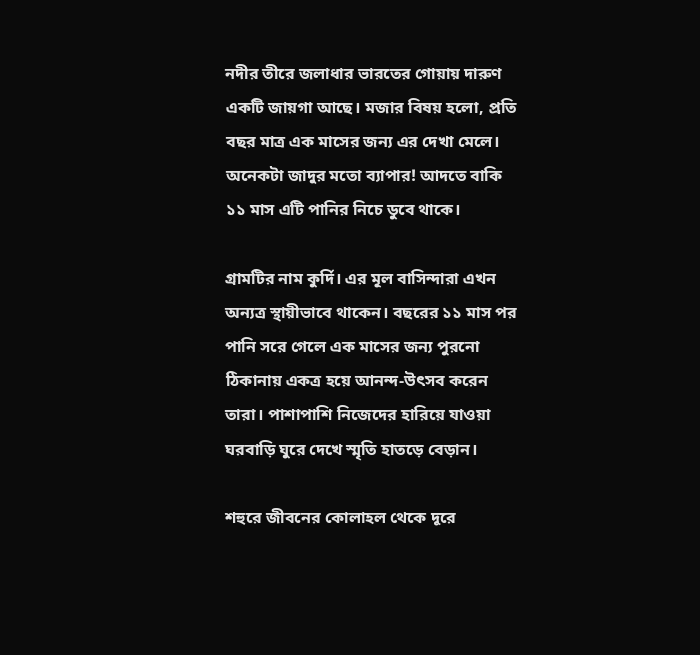নদীর তীরে জলাধার ভারতের গোয়ায় দারুণ একটি জায়গা আছে। মজার বিষয় হলো, প্রতি বছর মাত্র এক মাসের জন্য এর দেখা মেলে। অনেকটা জাদুর মতো ব্যাপার! আদতে বাকি ১১ মাস এটি পানির নিচে ডুবে থাকে।

গ্রামটির নাম কুর্দি। এর মূল বাসিন্দারা এখন অন্যত্র স্থায়ীভাবে থাকেন। বছরের ১১ মাস পর পানি সরে গেলে এক মাসের জন্য পুরনো ঠিকানায় একত্র হয়ে আনন্দ-উৎসব করেন তারা। পাশাপাশি নিজেদের হারিয়ে যাওয়া ঘরবাড়ি ঘুরে দেখে স্মৃতি হাতড়ে বেড়ান।

শহুরে জীবনের কোলাহল থেকে দূরে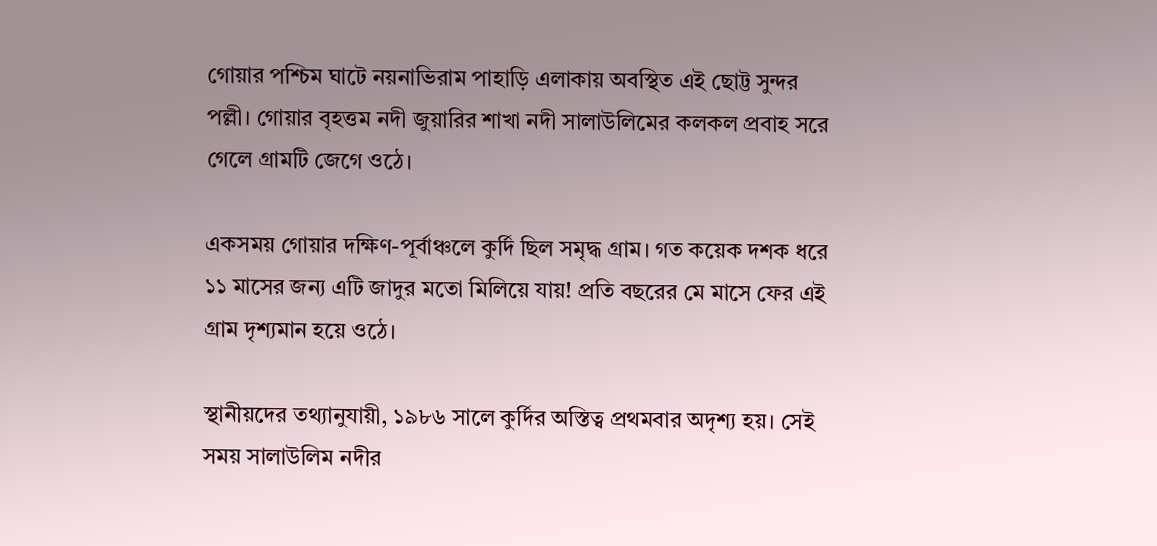গোয়ার পশ্চিম ঘাটে নয়নাভিরাম পাহাড়ি এলাকায় অবস্থিত এই ছোট্ট সুন্দর পল্লী। গোয়ার বৃহত্তম নদী জুয়ারির শাখা নদী সালাউলিমের কলকল প্রবাহ সরে গেলে গ্রামটি জেগে ওঠে।

একসময় গোয়ার দক্ষিণ-পূর্বাঞ্চলে কুর্দি ছিল সমৃদ্ধ গ্রাম। গত কয়েক দশক ধরে ১১ মাসের জন্য এটি জাদুর মতো মিলিয়ে যায়! প্রতি বছরের মে মাসে ফের এই গ্রাম দৃশ্যমান হয়ে ওঠে।

স্থানীয়দের তথ্যানুযায়ী, ১৯৮৬ সালে কুর্দির অস্তিত্ব প্রথমবার অদৃশ্য হয়। সেই সময় সালাউলিম নদীর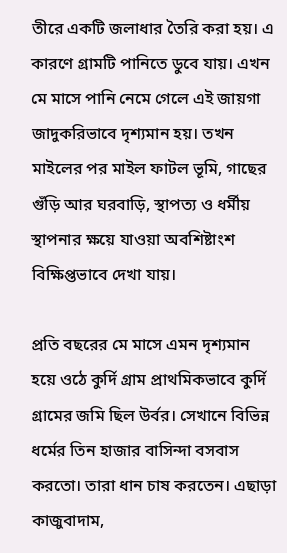তীরে একটি জলাধার তৈরি করা হয়। এ কারণে গ্রামটি পানিতে ডুবে যায়। এখন মে মাসে পানি নেমে গেলে এই জায়গা জাদুকরিভাবে দৃশ্যমান হয়। তখন মাইলের পর মাইল ফাটল ভূমি, গাছের গুঁড়ি আর ঘরবাড়ি, স্থাপত্য ও ধর্মীয় স্থাপনার ক্ষয়ে যাওয়া অবশিষ্টাংশ বিক্ষিপ্তভাবে দেখা যায়।

প্রতি বছরের মে মাসে এমন দৃশ্যমান হয়ে ওঠে কুর্দি গ্রাম প্রাথমিকভাবে কুর্দি গ্রামের জমি ছিল উর্বর। সেখানে বিভিন্ন ধর্মের তিন হাজার বাসিন্দা বসবাস করতো। তারা ধান চাষ করতেন। এছাড়া কাজুবাদাম,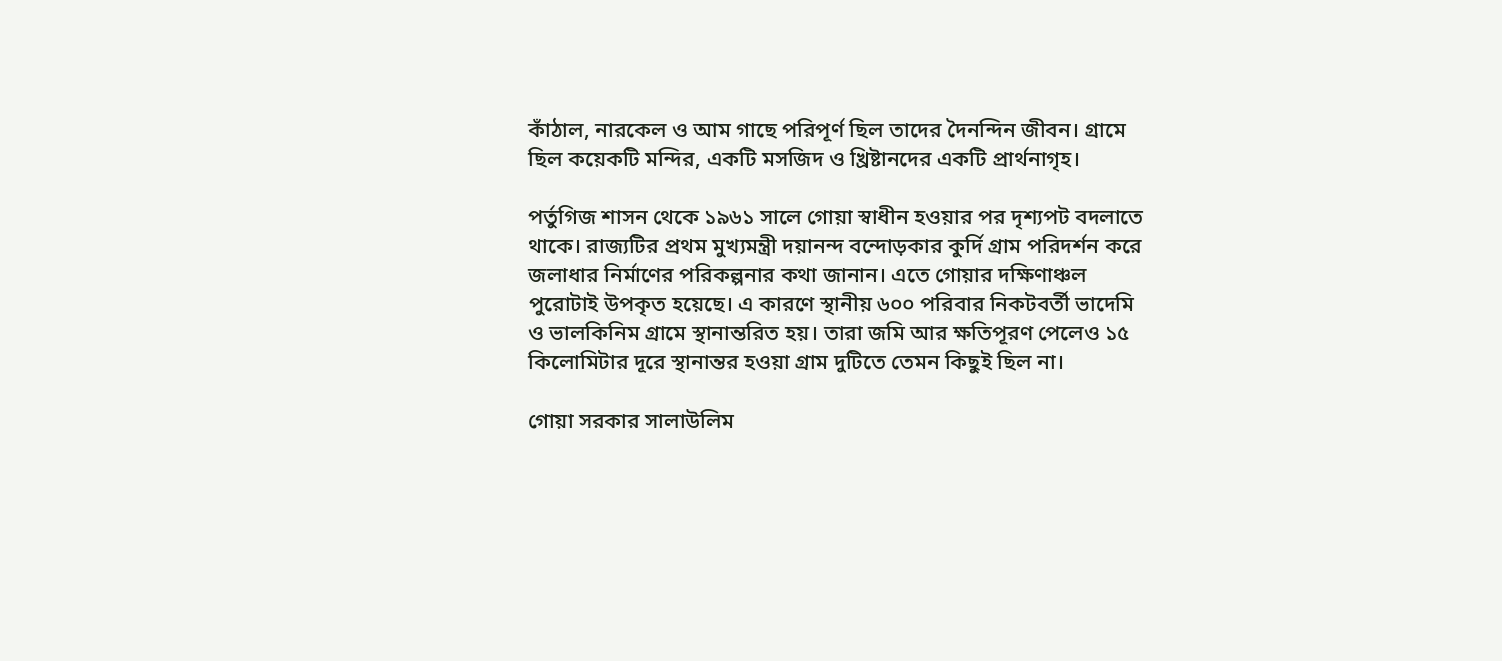কাঁঠাল, নারকেল ও আম গাছে পরিপূর্ণ ছিল তাদের দৈনন্দিন জীবন। গ্রামে ছিল কয়েকটি মন্দির, একটি মসজিদ ও খ্রিষ্টানদের একটি প্রার্থনাগৃহ।

পর্তুগিজ শাসন থেকে ১৯৬১ সালে গোয়া স্বাধীন হওয়ার পর দৃশ্যপট বদলাতে থাকে। রাজ্যটির প্রথম মুখ্যমন্ত্রী দয়ানন্দ বন্দোড়কার কুর্দি গ্রাম পরিদর্শন করে জলাধার নির্মাণের পরিকল্পনার কথা জানান। এতে গোয়ার দক্ষিণাঞ্চল পুরোটাই উপকৃত হয়েছে। এ কারণে স্থানীয় ৬০০ পরিবার নিকটবর্তী ভাদেমি ও ভালকিনিম গ্রামে স্থানান্তরিত হয়। তারা জমি আর ক্ষতিপূরণ পেলেও ১৫ কিলোমিটার দূরে স্থানান্তর হওয়া গ্রাম দুটিতে তেমন কিছুই ছিল না।

গোয়া সরকার সালাউলিম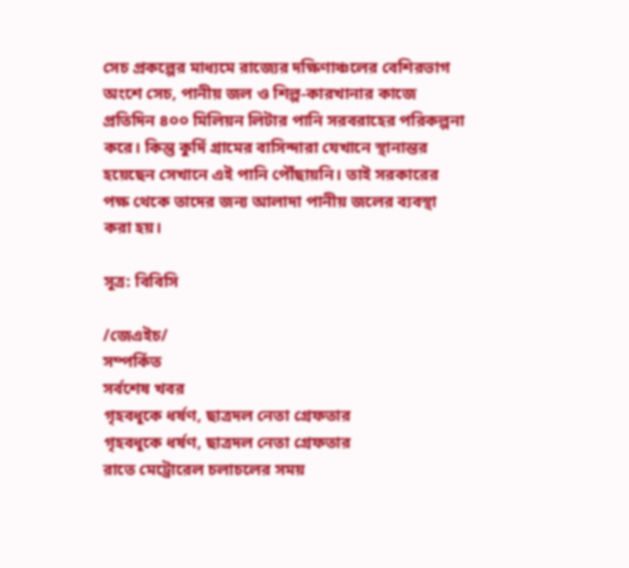সেচ প্রকল্পের মাধ্যমে রাজ্যের দক্ষিণাঞ্চলের বেশিরভাগ অংশে সেচ, পানীয় জল ও শিল্প-কারখানার কাজে প্রতিদিন ৪০০ মিলিয়ন লিটার পানি সরবরাহের পরিকল্পনা করে। কিন্তু কুর্দি গ্রামের বাসিন্দারা যেখানে স্থানান্তর হয়েছেন সেখানে এই পানি পৌঁছায়নি। তাই সরকারের পক্ষ থেকে তাদের জন্য আলাদা পানীয় জলের ব্যবস্থা করা হয়।

সূত্র: বিবিসি

/জেএইচ/
সম্পর্কিত
সর্বশেষ খবর
গৃহবধূকে ধর্ষণ, ছাত্রদল নেতা গ্রেফতার
গৃহবধূকে ধর্ষণ, ছাত্রদল নেতা গ্রেফতার
রাতে মেট্রোরেল চলাচলের সময়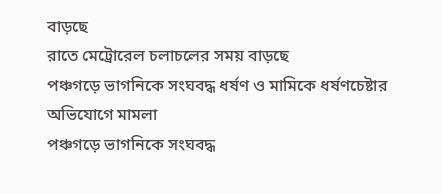বাড়ছে
রাতে মেট্রোরেল চলাচলের সময় বাড়ছে
পঞ্চগড়ে ভাগনিকে সংঘবদ্ধ ধর্ষণ ও মামিকে ধর্ষণচেষ্টার অভিযোগে মামলা
পঞ্চগড়ে ভাগনিকে সংঘবদ্ধ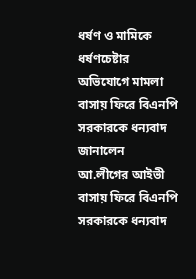ধর্ষণ ও মামিকে ধর্ষণচেষ্টার অভিযোগে মামলা
বাসায় ফিরে বিএনপি সরকারকে ধন্যবাদ জানালেন আ.লীগের আইভী
বাসায় ফিরে বিএনপি সরকারকে ধন্যবাদ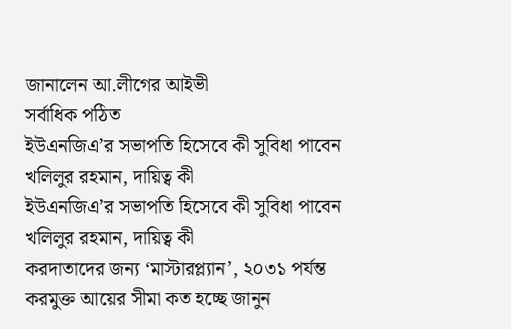জানালেন আ.লীগের আইভী
সর্বাধিক পঠিত
ইউএনজিএ’র সভাপতি হিসেবে কী সুবিধা পাবেন খলিলুর রহমান, দায়িত্ব কী
ইউএনজিএ’র সভাপতি হিসেবে কী সুবিধা পাবেন খলিলুর রহমান, দায়িত্ব কী
করদাতাদের জন্য ‘মাস্টারপ্ল্যান’, ২০৩১ পর্যন্ত করমুক্ত আয়ের সীমা কত হচ্ছে জানুন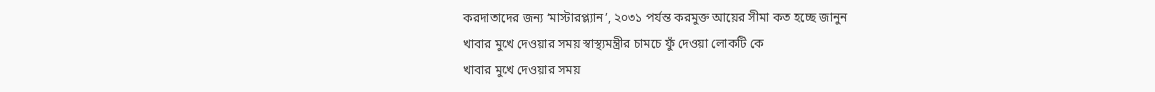করদাতাদের জন্য ‘মাস্টারপ্ল্যান’, ২০৩১ পর্যন্ত করমুক্ত আয়ের সীমা কত হচ্ছে জানুন
খাবার মুখে দেওয়ার সময় স্বাস্থ্যমন্ত্রীর চামচে ফুঁ দেওয়া লোকটি কে
খাবার মুখে দেওয়ার সময়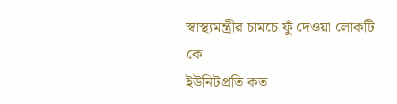স্বাস্থ্যমন্ত্রীর চামচে ফুঁ দেওয়া লোকটি কে
ইউনিটপ্রতি কত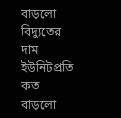বাড়লো বিদ্যুতের দাম
ইউনিটপ্রতি কত বাড়লো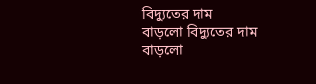বিদ্যুতের দাম
বাড়লো বিদ্যুতের দাম
বাড়লো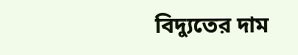বিদ্যুতের দাম